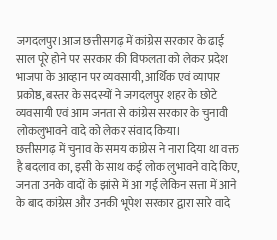जगदलपुर।आज छत्तीसगढ़ में कांग्रेस सरकार के ढाई साल पूरे होने पर सरकार की विफलता को लेकर प्रदेश भाजपा के आव्हान पर व्यवसायी, आर्थिक एवं व्यापार प्रकोष्ठ, बस्तर के सदस्यों ने जगदलपुर शहर के छोटे व्यवसायी एवं आम जनता से कांग्रेस सरकार के चुनावी लोकलुभावने वादे को लेकर संवाद किया।
छत्तीसगढ़ में चुनाव के समय कांग्रेस ने नारा दिया था वक्त है बदलाव का, इसी के साथ कई लोक लुभावने वादे किए, जनता उनके वादों के झांसे में आ गई लेकिन सत्ता में आने के बाद कांग्रेस और उनकी भूपेश सरकार द्वारा सारे वादे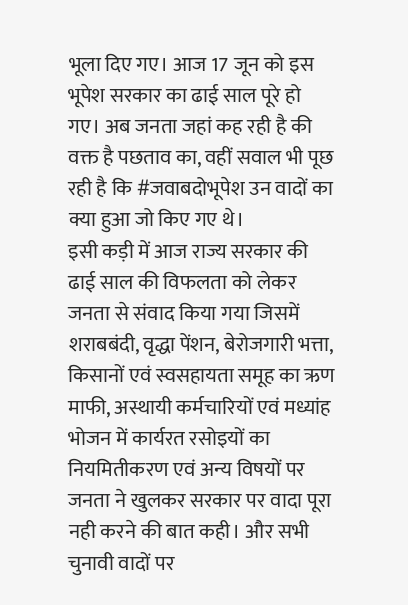भूला दिए गए। आज 17 जून को इस भूपेश सरकार का ढाई साल पूरे हो गए। अब जनता जहां कह रही है की वक्त है पछताव का, वहीं सवाल भी पूछ रही है कि #जवाबदोभूपेश उन वादों का क्या हुआ जो किए गए थे।
इसी कड़ी में आज राज्य सरकार की ढाई साल की विफलता को लेकर जनता से संवाद किया गया जिसमें शराबबंदी, वृद्धा पेंशन, बेरोजगारी भत्ता, किसानों एवं स्वसहायता समूह का ऋण माफी, अस्थायी कर्मचारियों एवं मध्यांह भोजन में कार्यरत रसोइयों का नियमितीकरण एवं अन्य विषयों पर जनता ने खुलकर सरकार पर वादा पूरा नही करने की बात कही। और सभी चुनावी वादों पर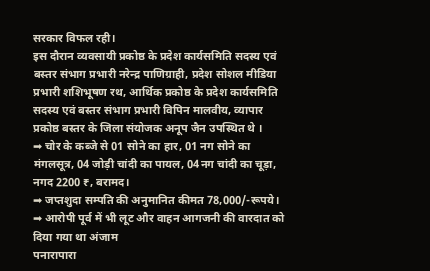सरकार विफल रही।
इस दौरान व्यवसायी प्रकोष्ठ के प्रदेश कार्यसमिति सदस्य एवं बस्तर संभाग प्रभारी नरेन्द्र पाणिग्राही, प्रदेश सोशल मीडिया प्रभारी शशिभूषण रथ, आर्थिक प्रकोष्ठ के प्रदेश कार्यसमिति सदस्य एवं बस्तर संभाग प्रभारी विपिन मालवीय, व्यापार प्रकोष्ठ बस्तर के जिला संयोजक अनूप जैन उपस्थित थे ।
➡ चोर के कब्जे से 01 सोने का हार, 01 नग सोने का मंगलसूत्र, 04 जोड़ी चांदी का पायल, 04नग चांदी का चूड़ा, नगद 2200 ₹, बरामद।
➡ जप्तशुदा सम्पति की अनुमानित कीमत 78,000/-रूपये।
➡ आरोपी पूर्व में भी लूट और वाहन आगजनी की वारदात को दिया गया था अंजाम
पनारापारा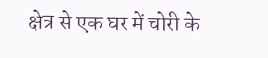क्षेत्र से एक घर में चोरी के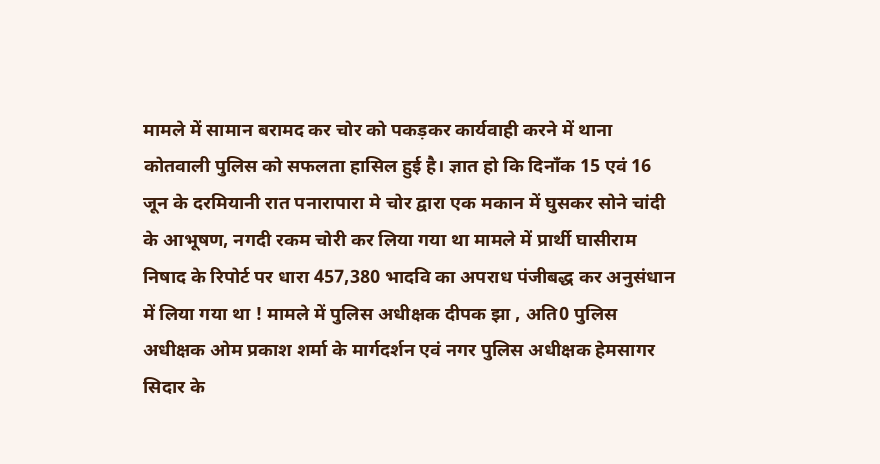मामले में सामान बरामद कर चोर को पकड़कर कार्यवाही करने में थाना कोतवाली पुलिस को सफलता हासिल हुई है। ज्ञात हो कि दिनाँक 15 एवं 16 जून के दरमियानी रात पनारापारा मे चोर द्वारा एक मकान में घुसकर सोने चांदी के आभूषण, नगदी रकम चोरी कर लिया गया था मामले में प्रार्थी घासीराम निषाद के रिपोर्ट पर धारा 457,380 भादवि का अपराध पंजीबद्ध कर अनुसंधान में लिया गया था ! मामले में पुलिस अधीक्षक दीपक झा , अति0 पुलिस अधीक्षक ओम प्रकाश शर्मा के मार्गदर्शन एवं नगर पुलिस अधीक्षक हेमसागर सिदार के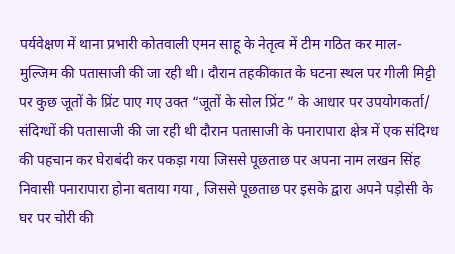पर्यवेक्षण में थाना प्रभारी कोतवाली एमन साहू के नेतृत्व में टीम गठित कर माल-
मुल्जिम की पतासाजी की जा रही थी। दौरान तहकीकात के घटना स्थल पर गीली मिट्टी पर कुछ जूतों के प्रिंट पाए गए उक्त “जूतों के सोल प्रिंट ” के आधार पर उपयोगकर्ता/ संदिग्धों की पतासाजी की जा रही थी दौरान पतासाजी के पनारापारा क्षेत्र में एक संदिग्ध की पहचान कर घेराबंदी कर पकड़ा गया जिससे पूछताछ पर अपना नाम लखन सिंह निवासी पनारापारा होना बताया गया , जिससे पूछताछ पर इसके द्वारा अपने पड़ोसी के घर पर चोरी की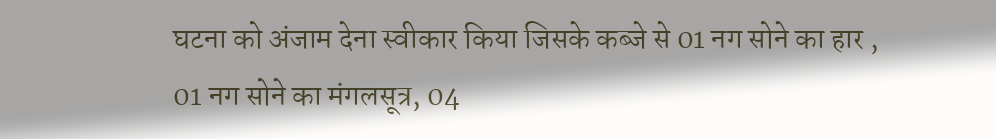घटना को अंजाम देना स्वीकार किया जिसके कब्जे से 01 नग सोने का हार , 01 नग सोने का मंगलसूत्र, 04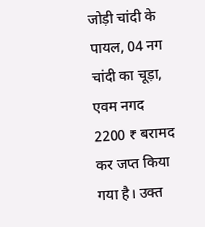जोड़ी चांदी के पायल, 04 नग चांदी का चूड़ा, एवम नगद 2200 ₹ बरामद कर जप्त किया गया है। उक्त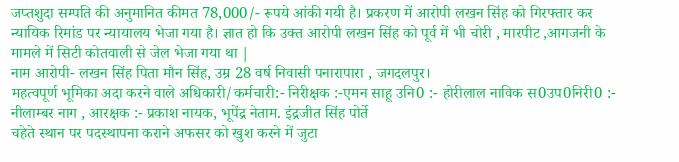जप्तशुदा सम्पति की अनुमानित कीमत 78,000/- रूपये आंकी गयी है। प्रकरण में आरोपी लखन सिंह को गिरफ्तार कर न्यायिक रिमांड पर न्यायालय भेजा गया है। ज्ञात हो कि उक्त आरोपी लखन सिंह को पूर्व में भी चोरी , मारपीट ,आगजनी के मामले में सिटी कोतवाली से जेल भेजा गया था |
नाम आरोपी- लखन सिंह पिता मौन सिंह, उम्र 28 वर्ष निवासी पनारापारा , जगदलपुर।
महत्वपूर्ण भूमिका अदा करने वाले अधिकारी/कर्मचारी:- निरीक्षक :-एमन साहू उनि0 :- होरीलाल नाविक स0उप0निरी0 :- नीलाम्बर नाग , आरक्षक :- प्रकाश नायक, भूपेंद्र नेताम. इंद्रजीत सिंह पोर्ते
चहेते स्थान पर पदस्थापना कराने अफसर को खुश करने में जुटा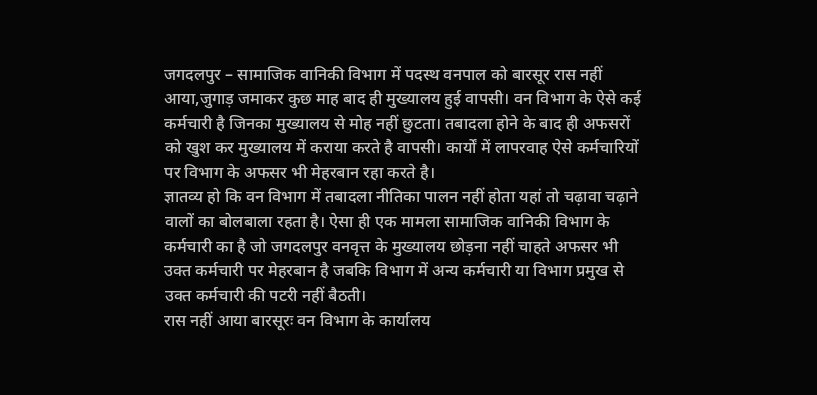जगदलपुर – सामाजिक वानिकी विभाग में पदस्थ वनपाल को बारसूर रास नहीं आया,जुगाड़ जमाकर कुछ माह बाद ही मुख्यालय हुई वापसी। वन विभाग के ऐसे कई कर्मचारी है जिनका मुख्यालय से मोह नहीं छुटता। तबादला होने के बाद ही अफसरों को खुश कर मुख्यालय में कराया करते है वापसी। कार्यों में लापरवाह ऐसे कर्मचारियों पर विभाग के अफसर भी मेहरबान रहा करते है।
ज्ञातव्य हो कि वन विभाग में तबादला नीतिका पालन नहीं होता यहां तो चढ़ावा चढ़ाने वालों का बोलबाला रहता है। ऐसा ही एक मामला सामाजिक वानिकी विभाग के कर्मचारी का है जो जगदलपुर वनवृत्त के मुख्यालय छोड़ना नहीं चाहते अफसर भी उक्त कर्मचारी पर मेहरबान है जबकि विभाग में अन्य कर्मचारी या विभाग प्रमुख से उक्त कर्मचारी की पटरी नहीं बैठती।
रास नहीं आया बारसूरः वन विभाग के कार्यालय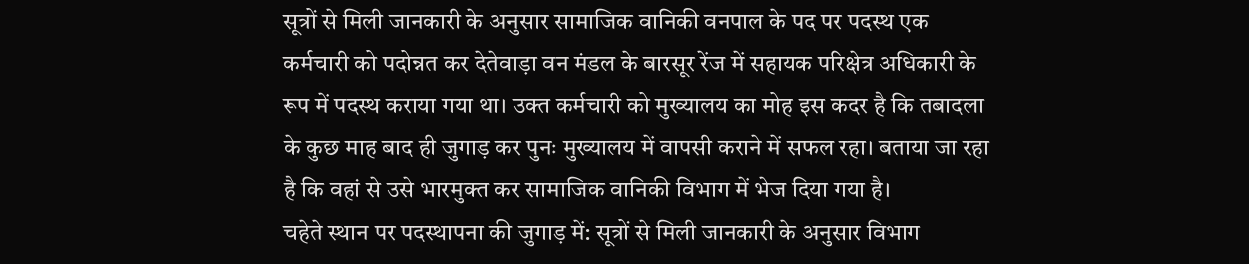सूत्रों से मिली जानकारी के अनुसार सामाजिक वानिकी वनपाल के पद पर पदस्थ एक कर्मचारी को पदोन्नत कर देतेवाड़ा वन मंडल के बारसूर रेंज में सहायक परिक्षेत्र अधिकारी के रूप में पदस्थ कराया गया था। उक्त कर्मचारी को मुख्यालय का मोह इस कदर है कि तबादला के कुछ माह बाद ही जुगाड़ कर पुनः मुख्यालय में वापसी कराने में सफल रहा। बताया जा रहा है कि वहां से उसे भारमुक्त कर सामाजिक वानिकी विभाग में भेज दिया गया है।
चहेते स्थान पर पदस्थापना की जुगाड़ में: सूत्रों से मिली जानकारी के अनुसार विभाग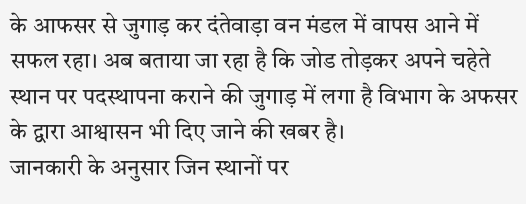के आफसर से जुगाड़ कर दंतेवाड़ा वन मंडल में वापस आने में सफल रहा। अब बताया जा रहा है कि जोड तोड़कर अपने चहेते स्थान पर पदस्थापना कराने की जुगाड़ में लगा है विभाग के अफसर के द्वारा आश्वासन भी दिए जाने की खबर है।
जानकारी के अनुसार जिन स्थानों पर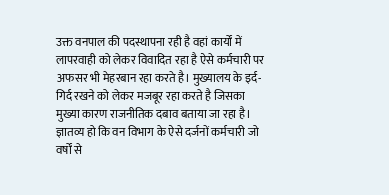उक्त वनपाल की पदस्थापना रही है वहां कार्यों में लापरवाही को लेकर विवादित रहा है ऐसे कर्मचारी पर अफसर भी मेहरबान रहा करते है। मुख्यालय के इर्द-गिर्द रखने को लेकर मजबूर रहा करते है जिसका मुख्या कारण राजनीतिक दबाव बताया जा रहा है।
ज्ञातव्य हो कि वन विभाग के ऐसे दर्जनों कर्मचारी जो वर्षों से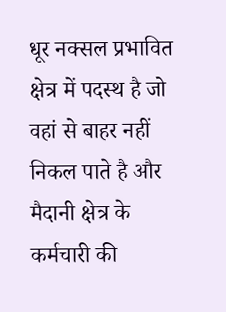धूर नक्सल प्रभावित क्षेत्र में पदस्थ है जो वहां से बाहर नहीं निकल पाते है और मैदानी क्षेत्र के कर्मचारी की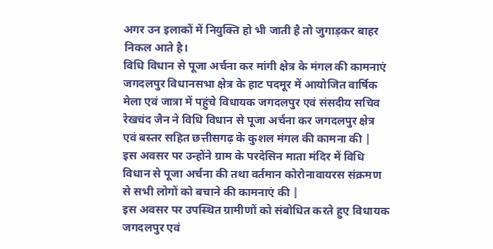अगर उन इलाकों में नियुक्ति हो भी जाती है तो जुगाड़कर बाहर निकल आते है।
विधि विधान से पूजा अर्चना कर मांगी क्षेत्र के मंगल की कामनाएं
जगदलपुर विधानसभा क्षेत्र के हाट पदमूर में आयोजित वार्षिक मेला एवं जात्रा में पहुंचे विधायक जगदलपुर एवं संसदीय सचिव रेखचंद जैन ने विधि विधान से पूजा अर्चना कर जगदलपुर क्षेत्र एवं बस्तर सहित छत्तीसगढ़ के कुशल मंगल की कामना की |
इस अवसर पर उन्होंने ग्राम के परदेसिन माता मंदिर में विधि विधान से पूजा अर्चना की तथा वर्तमान कोरोनावायरस संक्रमण से सभी लोगों को बचाने की कामनाएं की |
इस अवसर पर उपस्थित ग्रामीणों को संबोधित करते हुए विधायक जगदलपुर एवं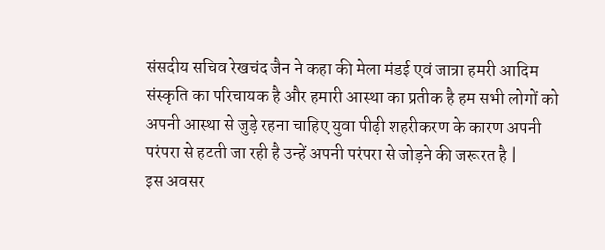संसदीय सचिव रेखचंद जैन ने कहा की मेला मंडई एवं जात्रा हमरी आदिम संस्कृति का परिचायक है और हमारी आस्था का प्रतीक है हम सभी लोगों को अपनी आस्था से जुड़े रहना चाहिए युवा पीढ़ी शहरीकरण के कारण अपनी परंपरा से हटती जा रही है उन्हें अपनी परंपरा से जोड़ने की जरूरत है |
इस अवसर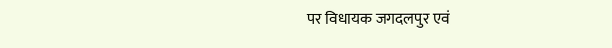पर विधायक जगदलपुर एवं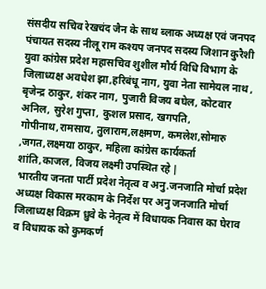संसदीय सचिव रेखचंद जैन के साथ ब्लाक अध्यक्ष एवं जनपद पंचायत सदस्य नीलू राम कश्यप जनपद सदस्य जिशान कुरैशी युवा कांग्रेस प्रदेश महासचिव शुशील मौर्य विधि विभाग के जिलाध्यक्ष अवधेश झा,हरिबंधू नाग, युवा नेता सामेयल नाथ , बृजेन्द्र ठाकुर, शंकर नाग, पुजारी विजय बघेल, कोटवार अनिल, सुरेश गुप्ता, कुशल प्रसाद, खगपति, गोपीनाथ,रामसाय, तुलाराम,लक्षमण, कमलेश,सोमारु ,जगत,लक्ष्मया ठाकुर, महिला कांग्रेस कार्यकर्ता शांति,काजल, विजय लक्ष्मी उपस्थित रहे |
भारतीय जनता पार्टी प्रदेश नेतृत्व व अनु.जनजाति मोर्चा प्रदेश अध्यक्ष विकास मरकाम के निर्देश पर अनु जनजाति मोर्चा जिलाध्यक्ष विक्रम ध्रुवे के नेतृत्व में विधायक निवास का घेराव व विधायक को कुमकर्ण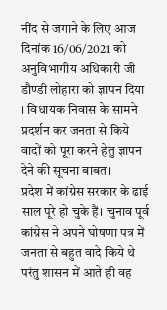नींद से जगाने के लिए आज दिनांक 16/06/2021 को अनुविभागीय अधिकारी जी डौण्डी लोहारा को ज्ञापन दिया । विधायक निवास के सामने प्रदर्शन कर जनता से किये वादों को पूरा करने हेतु ज्ञापन देने की सूचना बाबत।
प्रदेश में कांग्रेस सरकार के ढाई साल पूरे हो चुके हैं। चुनाव पूर्व कांग्रेस ने अपने घोषणा पत्र में जनता से बहुत वादे किये थे परंतु शासन में आते ही वह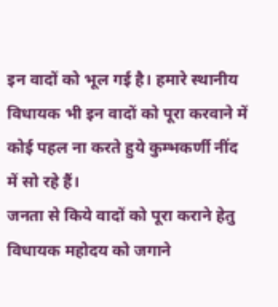इन वादों को भूल गई है। हमारे स्थानीय विधायक भी इन वादों को पूरा करवाने में कोई पहल ना करते हुये कुम्भकर्णी नींद में सो रहे हैं।
जनता से किये वादों को पूरा कराने हेतु विधायक महोदय को जगाने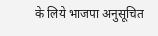के लिये भाजपा अनुसूचित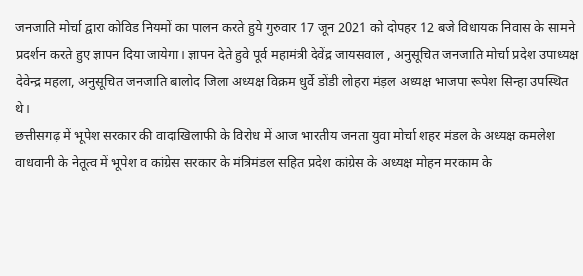जनजाति मोर्चा द्वारा कोविड नियमों का पालन करते हुये गुरुवार 17 जून 2021 को दोपहर 12 बजे विधायक निवास के सामने प्रदर्शन करते हुए ज्ञापन दिया जायेगा। ज्ञापन देते हुवे पूर्व महामंत्री देवेंद्र जायसवाल , अनुसूचित जनजाति मोर्चा प्रदेश उपाध्यक्ष देवेन्द्र महला, अनुसूचित जनजाति बालोद जिला अध्यक्ष विक्रम धुर्वे डोंडी लोहरा मंड़ल अध्यक्ष भाजपा रूपेश सिन्हा उपस्थित थे।
छत्तीसगढ़ में भूपेश सरकार की वादाखिलाफी के विरोध में आज भारतीय जनता युवा मोर्चा शहर मंडल के अध्यक्ष कमलेश वाधवानी के नेतूत्व में भूपेश व कांग्रेस सरकार के मंत्रिमंडल सहित प्रदेश कांग्रेस के अध्यक्ष मोहन मरकाम के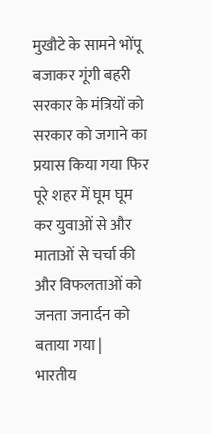मुखौटे के सामने भोंपू बजाकर गूंगी बहरी सरकार के मंत्रियों को सरकार को जगाने का प्रयास किया गया फिर पूरे शहर में घूम घूम कर युवाओं से और माताओं से चर्चा की और विफलताओं को जनता जनार्दन को बताया गया |
भारतीय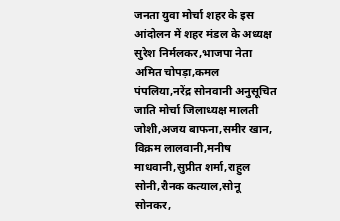जनता युवा मोर्चा शहर के इस आंदोलन में शहर मंडल के अध्यक्ष सुरेश निर्मलकर,भाजपा नेता अमित चोपड़ा,कमल पंपलिया,नरेंद्र सोनवानी अनुसूचित जाति मोर्चा जिलाध्यक्ष मालती जोशी,अजय बाफना,समीर खान, विक्रम लालवानी,मनीष माधवानी,सुप्रीत शर्मा,राहुल सोनी,रौनक कत्याल,सोनू सोनकर,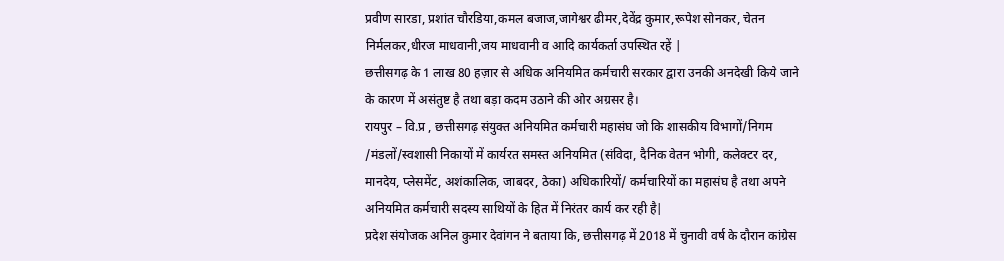प्रवीण सारडा, प्रशांत चौरडिया,कमल बजाज,जागेश्वर ढीमर,देवेंद्र कुमार,रूपेश सोनकर, चेतन निर्मलकर,धीरज माधवानी,जय माधवानी व आदि कार्यकर्ता उपस्थित रहें |
छत्तीसगढ़ के 1 लाख 80 हज़ार से अधिक अनियमित कर्मचारी सरकार द्वारा उनकी अनदेखी किये जाने के कारण में असंतुष्ट है तथा बड़ा कदम उठाने की ओर अग्रसर है।
रायपुर – वि.प्र , छत्तीसगढ़ संयुक्त अनियमित कर्मचारी महासंघ जो कि शासकीय विभागों/निगम /मंडलों/स्वशासी निकायों में कार्यरत समस्त अनियमित (संविदा, दैनिक वेतन भोगी, कलेक्टर दर, मानदेय, प्लेसमेंट, अशंकालिक, जाबदर, ठेका) अधिकारियों/ कर्मचारियों का महासंघ है तथा अपने अनियमित कर्मचारी सदस्य साथियों के हित में निरंतर कार्य कर रही है|
प्रदेश संयोजक अनिल कुमार देवांगन ने बताया कि, छत्तीसगढ़ में 2018 में चुनावी वर्ष के दौरान कांग्रेस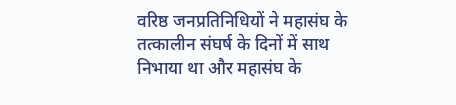वरिष्ठ जनप्रतिनिधियों ने महासंघ के तत्कालीन संघर्ष के दिनों में साथ निभाया था और महासंघ के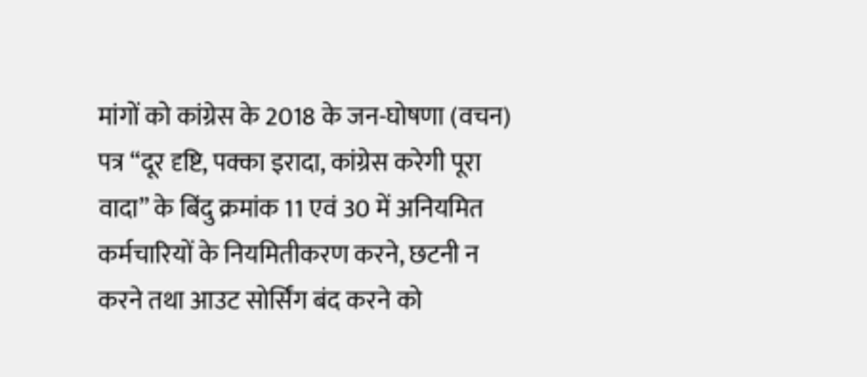मांगों को कांग्रेस के 2018 के जन-घोषणा (वचन) पत्र “दूर दृष्टि, पक्का इरादा, कांग्रेस करेगी पूरा वादा” के बिंदु क्रमांक 11 एवं 30 में अनियमित कर्मचारियों के नियमितीकरण करने, छटनी न करने तथा आउट सोर्सिंग बंद करने को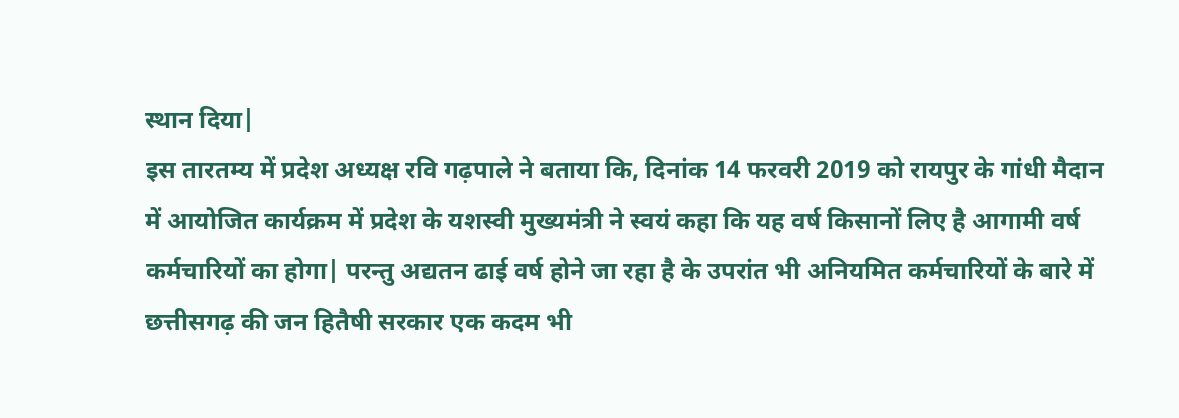स्थान दिया|
इस तारतम्य में प्रदेश अध्यक्ष रवि गढ़पाले ने बताया कि, दिनांक 14 फरवरी 2019 को रायपुर के गांधी मैदान में आयोजित कार्यक्रम में प्रदेश के यशस्वी मुख्यमंत्री ने स्वयं कहा कि यह वर्ष किसानों लिए है आगामी वर्ष कर्मचारियों का होगा| परन्तु अद्यतन ढाई वर्ष होने जा रहा है के उपरांत भी अनियमित कर्मचारियों के बारे में छत्तीसगढ़ की जन हितैषी सरकार एक कदम भी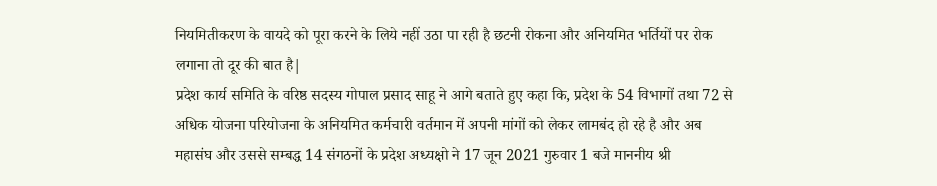नियमितीकरण के वायदे को पूरा करने के लिये नहीं उठा पा रही है छटनी रोकना और अनियमित भर्तियों पर रोक लगाना तो दूर की बात है|
प्रदेश कार्य समिति के वरिष्ठ सदस्य गोपाल प्रसाद साहू ने आगे बताते हुए कहा कि, प्रदेश के 54 विभागों तथा 72 से अधिक योजना परियोजना के अनियमित कर्मचारी वर्तमान में अपनी मांगों को लेकर लामबंद हो रहे है और अब महासंघ और उससे सम्बद्ध 14 संगठनों के प्रदेश अध्यक्षो ने 17 जून 2021 गुरुवार 1 बजे माननीय श्री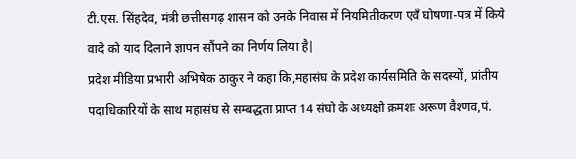टी.एस. सिंहदेव, मंत्री छत्तीसगढ़ शासन को उनके निवास में नियमितीकरण एवँ घोषणा-पत्र में किये वादे को याद दिलाने ज्ञापन सौंपने का निर्णय लिया है|
प्रदेश मीडिया प्रभारी अभिषेक ठाकुर ने कहा कि,महासंघ के प्रदेश कार्यसमिति के सदस्यों, प्रांतीय पदाधिकारियों के साथ महासंघ से सम्बद्धता प्राप्त 14 संघो के अध्यक्षो क्रमशः अरूण वैश्णव,पं.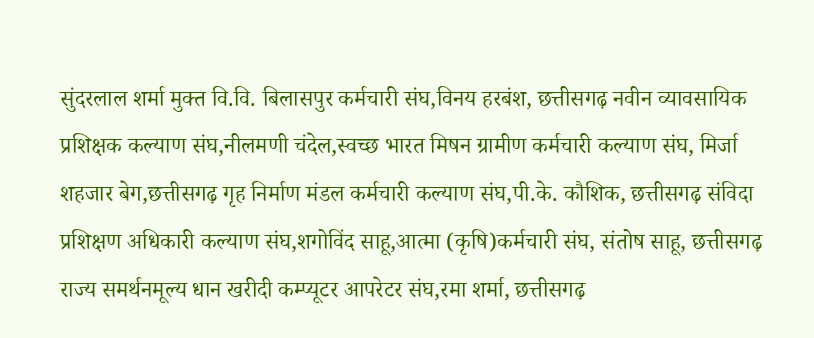सुंदरलाल शर्मा मुक्त वि.वि. बिलासपुर कर्मचारी संघ,विनय हरबंश, छत्तीसगढ़ नवीन व्यावसायिक प्रशिक्षक कल्याण संघ,नीलमणी चंदेल,स्वच्छ भारत मिषन ग्रामीण कर्मचारी कल्याण संघ, मिर्जा शहजार बेग,छत्तीसगढ़ गृह निर्माण मंडल कर्मचारी कल्याण संघ,पी.के. कौशिक, छत्तीसगढ़ संविदा प्रशिक्षण अधिकारी कल्याण संघ,शगोविंद साहू,आत्मा (कृषि)कर्मचारी संघ, संतोष साहू, छत्तीसगढ़ राज्य समर्थनमूल्य धान खरीदी कम्प्यूटर आपरेटर संघ,रमा शर्मा, छत्तीसगढ़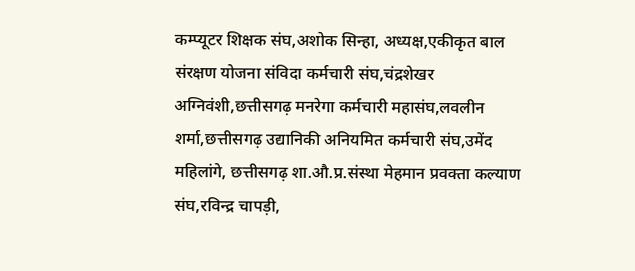कम्प्यूटर शिक्षक संघ,अशोक सिन्हा, अध्यक्ष,एकीकृत बाल संरक्षण योजना संविदा कर्मचारी संघ,चंद्रशेखर अग्निवंशी,छत्तीसगढ़ मनरेगा कर्मचारी महासंघ,लवलीन शर्मा,छत्तीसगढ़ उद्यानिकी अनियमित कर्मचारी संघ,उमेंद महिलांगे, छत्तीसगढ़ शा.औ.प्र.संस्था मेहमान प्रवक्ता कल्याण संघ,रविन्द्र चापड़ी,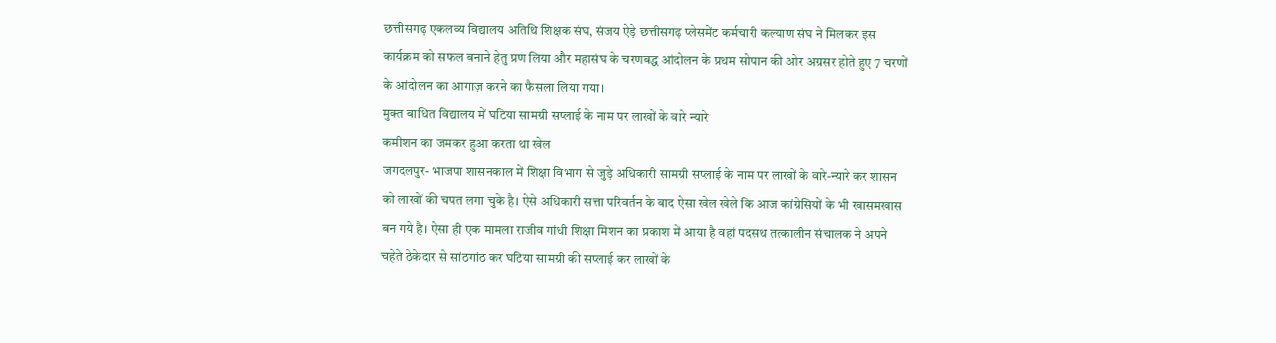छत्तीसगढ़ एकलव्य विद्यालय अतिथि शिक्षक संघ, संजय ऐड़े छत्तीसगढ़ प्लेसमेंट कर्मचारी कल्याण संघ ने मिलकर इस कार्यक्रम को सफल बनाने हेतु प्रण लिया और महासंघ के चरणबद्ध आंदोलन के प्रथम सोपान की ओर अग्रसर होते हुए 7 चरणों के आंदोलन का आगाज़ करने का फैसला लिया गया।
मुक्त बाधित विद्यालय में घटिया सामग्री सप्लाई के नाम पर लाखों के वारे न्यारे
कमीशन का जमकर हुआ करता था खेल
जगदलपुर- भाजपा शासनकाल में शिक्षा विभाग से जुड़े अधिकारी सामग्री सप्लाई के नाम पर लाखों के वारे-न्यारे कर शासन को लाखों की चपत लगा चुके है। ऐसे अधिकारी सत्ता परिवर्तन के बाद ऐसा खेल खेले कि आज कांग्रेसियों के भी खासमखास बन गये है। ऐसा ही एक मामला राजीव गांधी शिक्षा मिशन का प्रकाश में आया है वहां पदसथ तत्कालीन संचालक ने अपने चहेते ठेकेदार से सांठगांठ कर घटिया सामग्री की सप्लाई कर लाखों के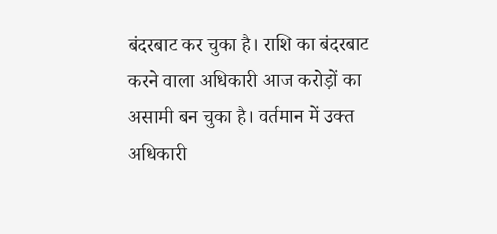बंदरबाट कर चुका है। राशि का बंदरबाट करने वाला अधिकारी आज करोड़ों का असामी बन चुका है। वर्तमान में उक्त अधिकारी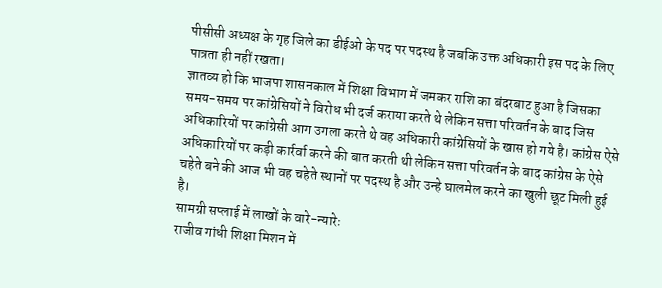पीसीसी अध्यक्ष के गृह जिले का डीईओ के पद पर पदस्थ है जबकि उक्त अधिकारी इस पद के लिए पात्रता ही नहीं रखता।
ज्ञातव्य हो कि भाजपा शासनकाल में शिक्षा विभाग में जमकर राशि का बंदरबाट हुआ है जिसका समय-समय पर कांग्रेसियों ने विरोध भी दर्ज कराया करते थे लेकिन सत्ता परिवर्तन के बाद जिस अधिकारियों पर कांग्रेसी आग उगला करते थे वह अधिकारी कांग्रेसियों के खास हो गये है। कांग्रेस ऐसे अधिकारियों पर कड़ी कार्रर्वा करने की बात करती थी लेकिन सत्ता परिवर्तन के बाद कांग्रेस के ऐसे चहेते बने की आज भी वह चहेते स्थानों पर पदस्थ है और उन्हे घालमेल करने का खुली छूट मिली हुई है।
सामग्री सप्लाई में लाखों के वारे-न्यारेः
राजीव गांधी शिक्षा मिशन में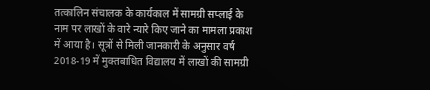तत्कालिन संचालक के कार्यकाल में सामग्री सप्लाई के नाम पर लाखों के वारे न्यारे किए जाने का मामला प्रकाश में आया है। सूत्रों से मिली जानकारी के अनुसार वर्ष 2018-19 में मुक्तबाधित विद्यालय में लाखों की सामग्री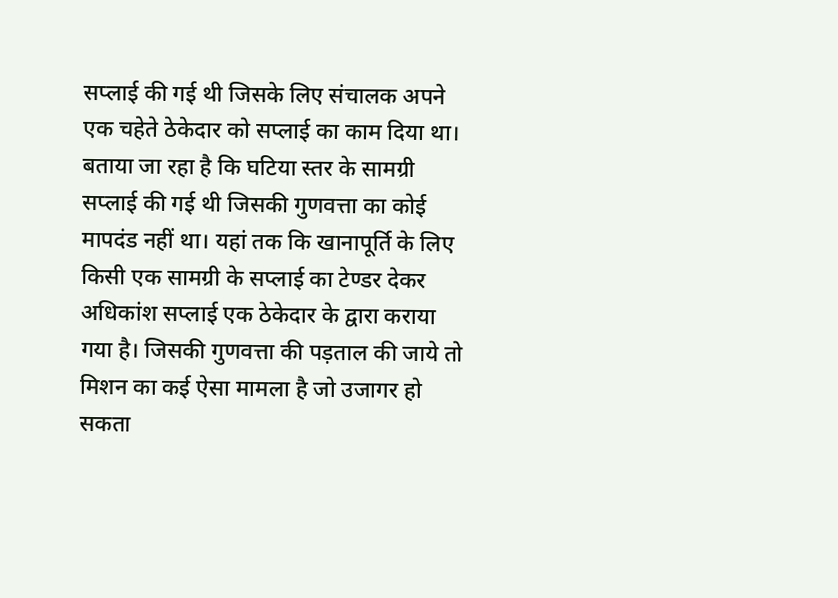सप्लाई की गई थी जिसके लिए संचालक अपने एक चहेते ठेकेदार को सप्लाई का काम दिया था।
बताया जा रहा है कि घटिया स्तर के सामग्री सप्लाई की गई थी जिसकी गुणवत्ता का कोई मापदंड नहीं था। यहां तक कि खानापूर्ति के लिए किसी एक सामग्री के सप्लाई का टेण्डर देकर अधिकांश सप्लाई एक ठेकेदार के द्वारा कराया गया है। जिसकी गुणवत्ता की पड़ताल की जाये तो मिशन का कई ऐसा मामला है जो उजागर हो सकता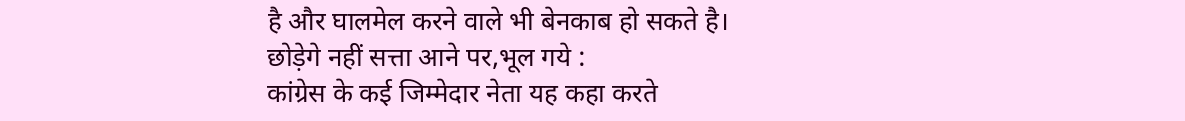है और घालमेल करने वाले भी बेनकाब हो सकते है।
छोड़ेगे नहीं सत्ता आने पर,भूल गये :
कांग्रेस के कई जिम्मेदार नेता यह कहा करते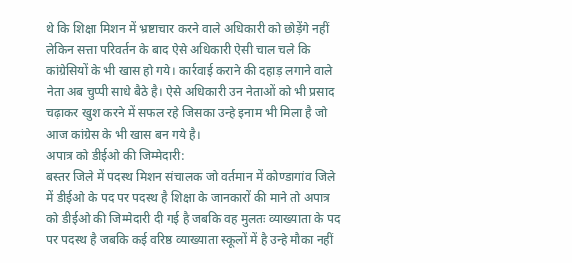थे कि शिक्षा मिशन में भ्रष्टाचार करने वाले अधिकारी को छोड़ेंगे नहीं लेकिन सत्ता परिवर्तन के बाद ऐसे अधिकारी ऐसी चाल चले कि कांग्रेसियों के भी खास हो गये। कार्रवाई कराने की दहाड़ लगाने वाले नेता अब चुप्पी साधे बैठे है। ऐसे अधिकारी उन नेताओं को भी प्रसाद चढ़ाकर खुश करने में सफल रहे जिसका उन्हे इनाम भी मिला है जो आज कांग्रेस के भी खास बन गये है।
अपात्र को डीईओ की जिम्मेदारी:
बस्तर जिले में पदस्थ मिशन संचालक जो वर्तमान में कोण्डागांव जिले में डीईओ के पद पर पदस्थ है शिक्षा के जानकारों की माने तो अपात्र को डीईओ की जिम्मेदारी दी गई है जबकि वह मुलतः व्याख्याता के पद पर पदस्थ है जबकि कई वरिष्ठ व्याख्याता स्कूलों में है उन्हे मौका नहीं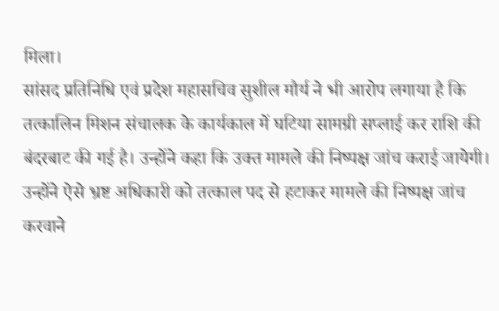मिला।
सांसद प्रतिनिधि एवं प्रदेश महासचिव सुशील मौर्य ने भी आरोप लगाया है कि तत्कालिन मिशन संचालक के कार्यकाल में घटिया सामग्री सप्लाई कर राशि की बंदरबाट की गई है। उन्होंने कहा कि उक्त मामले की निष्पक्ष जांच कराई जायेगी। उन्होंने ऐसे भ्रष्ट अधिकारी को तत्काल पद से हटाकर मामले की निष्पक्ष जांच करवाने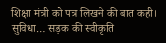शिक्षा मंत्री को पत्र लिखने की बात कही।
सुविधा… सड़क की स्वीकृति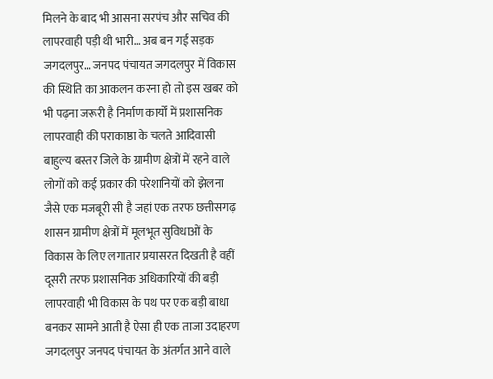मिलने के बाद भी आसना सरपंच और सचिव की लापरवाही पड़ी थी भारी… अब बन गई सड़क
जगदलपुर… जनपद पंचायत जगदलपुर में विकास की स्थिति का आकलन करना हो तो इस खबर को भी पढ़ना जरूरी है निर्माण कार्यों में प्रशासनिक लापरवाही की पराकाष्ठा के चलते आदिवासी बाहुल्य बस्तर जिले के ग्रामीण क्षेत्रों में रहने वाले लोगों को कई प्रकार की परेशानियों को झेलना जैसे एक मजबूरी सी है जहां एक तरफ छत्तीसगढ़ शासन ग्रामीण क्षेत्रों में मूलभूत सुविधाओं के विकास के लिए लगातार प्रयासरत दिखती है वहीं दूसरी तरफ प्रशासनिक अधिकारियों की बड़ी लापरवाही भी विकास के पथ पर एक बड़ी बाधा बनकर सामने आती है ऐसा ही एक ताजा उदाहरण जगदलपुर जनपद पंचायत के अंतर्गत आने वाले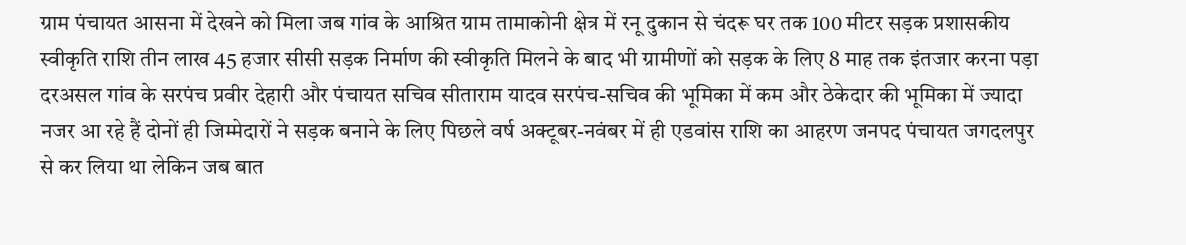ग्राम पंचायत आसना में देखने को मिला जब गांव के आश्रित ग्राम तामाकोनी क्षेत्र में रनू दुकान से चंदरू घर तक 100 मीटर सड़क प्रशासकीय स्वीकृति राशि तीन लाख 45 हजार सीसी सड़क निर्माण की स्वीकृति मिलने के बाद भी ग्रामीणों को सड़क के लिए 8 माह तक इंतजार करना पड़ा दरअसल गांव के सरपंच प्रवीर देहारी और पंचायत सचिव सीताराम यादव सरपंच-सचिव की भूमिका में कम और ठेकेदार की भूमिका में ज्यादा नजर आ रहे हैं दोनों ही जिम्मेदारों ने सड़क बनाने के लिए पिछले वर्ष अक्टूबर-नवंबर में ही एडवांस राशि का आहरण जनपद पंचायत जगदलपुर से कर लिया था लेकिन जब बात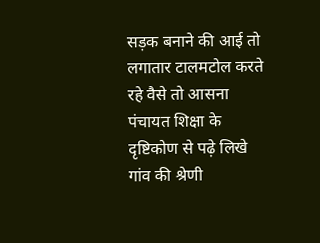सड़क बनाने की आई तो लगातार टालमटोल करते रहे वैसे तो आसना पंचायत शिक्षा के दृष्टिकोण से पढ़े लिखे गांव की श्रेणी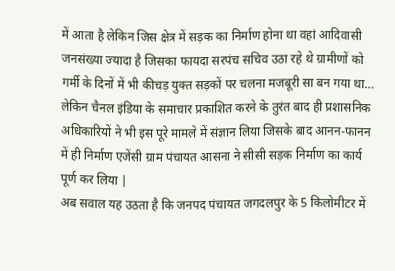में आता है लेकिन जिस क्षेत्र में सड़क का निर्माण होना था वहां आदिवासी जनसंख्या ज्यादा है जिसका फायदा सरपंच सचिव उठा रहे थे ग्रामीणों को गर्मी के दिनों में भी कीचड़ युक्त सड़कों पर चलना मजबूरी सा बन गया था… लेकिन चैनल इंडिया के समाचार प्रकाशित करने के तुरंत बाद ही प्रशासनिक अधिकारियों ने भी इस पूरे मामले में संज्ञान लिया जिसके बाद आनन-फानन में ही निर्माण एजेंसी ग्राम पंचायत आसना ने सीसी सड़क निर्माण का कार्य पूर्ण कर लिया |
अब सवाल यह उठता है कि जनपद पंचायत जगदलपुर के 5 किलोमीटर में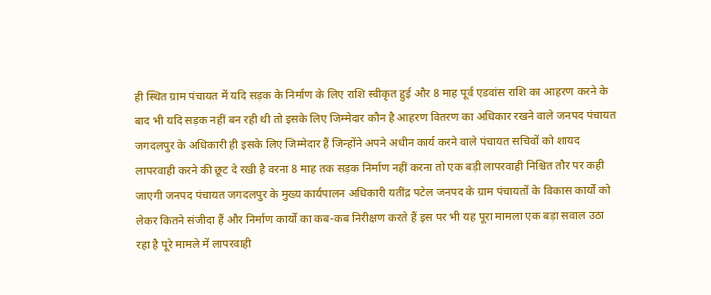ही स्थित ग्राम पंचायत में यदि सड़क के निर्माण के लिए राशि स्वीकृत हुई और 8 माह पूर्व एडवांस राशि का आहरण करने के बाद भी यदि सड़क नहीं बन रही थी तो इसके लिए जिम्मेदार कौन है आहरण वितरण का अधिकार रखने वाले जनपद पंचायत जगदलपुर के अधिकारी ही इसके लिए जिम्मेदार हैं जिन्होंने अपने अधीन कार्य करने वाले पंचायत सचिवों को शायद लापरवाही करने की छूट दे रखी है वरना 8 माह तक सड़क निर्माण नहीं करना तो एक बड़ी लापरवाही निश्चित तौर पर कही जाएगी जनपद पंचायत जगदलपुर के मुख्य कार्यपालन अधिकारी यतींद्र पटेल जनपद के ग्राम पंचायतों के विकास कार्यों को लेकर कितने संजीदा हैं और निर्माण कार्यों का कब-कब निरीक्षण करते हैं इस पर भी यह पूरा मामला एक बड़ा सवाल उठा रहा है पूरे मामले में लापरवाही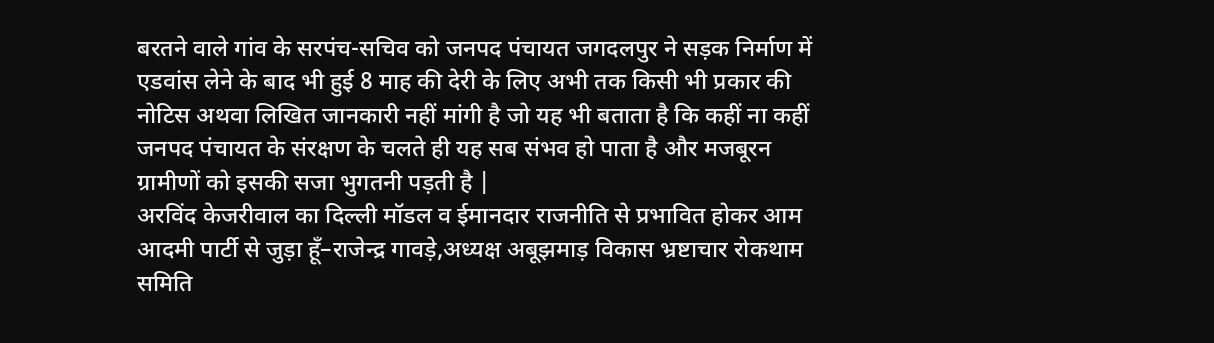बरतने वाले गांव के सरपंच-सचिव को जनपद पंचायत जगदलपुर ने सड़क निर्माण में एडवांस लेने के बाद भी हुई 8 माह की देरी के लिए अभी तक किसी भी प्रकार की नोटिस अथवा लिखित जानकारी नहीं मांगी है जो यह भी बताता है कि कहीं ना कहीं जनपद पंचायत के संरक्षण के चलते ही यह सब संभव हो पाता है और मजबूरन ग्रामीणों को इसकी सजा भुगतनी पड़ती है |
अरविंद केजरीवाल का दिल्ली मॉडल व ईमानदार राजनीति से प्रभावित होकर आम आदमी पार्टी से जुड़ा हूँ–राजेन्द्र गावड़े,अध्यक्ष अबूझमाड़ विकास भ्रष्टाचार रोकथाम समिति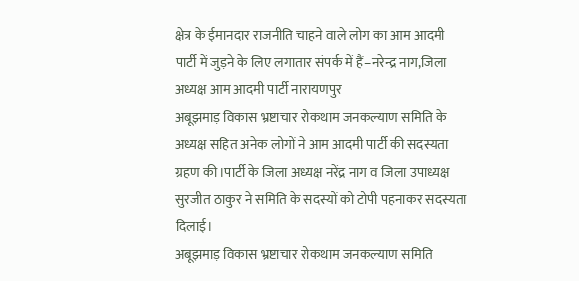क्षेत्र के ईमानदार राजनीति चाहने वाले लोग का आम आदमी पार्टी में जुड़ने के लिए लगातार संपर्क में हैं–नरेन्द्र नाग,जिला अध्यक्ष आम आदमी पार्टी नारायणपुर
अबूझमाड़ विकास भ्रष्टाचार रोकथाम जनकल्याण समिति के अध्यक्ष सहित अनेक लोगों ने आम आदमी पार्टी की सदस्यता ग्रहण की।पार्टी के जिला अध्यक्ष नरेंद्र नाग व जिला उपाध्यक्ष सुरजीत ठाकुर ने समिति के सदस्यों को टोपी पहनाकर सदस्यता दिलाई।
अबूझमाड़ विकास भ्रष्टाचार रोकथाम जनकल्याण समिति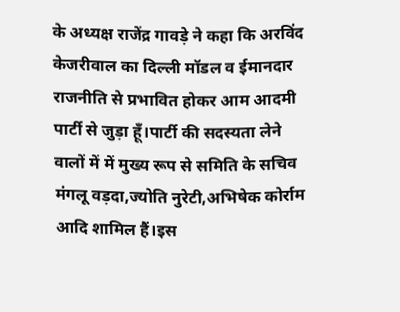के अध्यक्ष राजेंद्र गावड़े ने कहा कि अरविंद केजरीवाल का दिल्ली मॉडल व ईमानदार राजनीति से प्रभावित होकर आम आदमी पार्टी से जुड़ा हूँ।पार्टी की सदस्यता लेने वालों में में मुख्य रूप से समिति के सचिव मंगलू वड़दा,ज्योति नुरेटी,अभिषेक कोर्राम आदि शामिल हैं।इस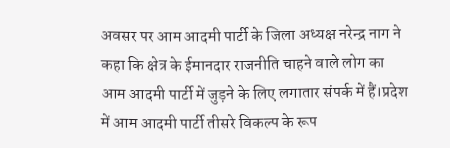अवसर पर आम आदमी पार्टी के जिला अध्यक्ष नरेन्द्र नाग ने कहा कि क्षेत्र के ईमानदार राजनीति चाहने वाले लोग का आम आदमी पार्टी में जुड़ने के लिए लगातार संपर्क में हैं।प्रदेश में आम आदमी पार्टी तीसरे विकल्प के रूप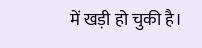में खड़ी हो चुकी है।